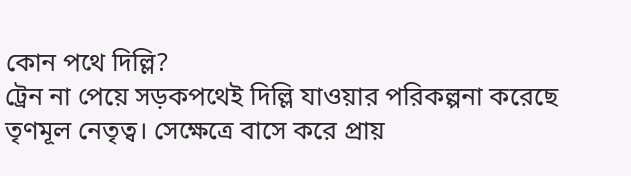কোন পথে দিল্লি?
ট্রেন না পেয়ে সড়কপথেই দিল্লি যাওয়ার পরিকল্পনা করেছে তৃণমূল নেতৃত্ব। সেক্ষেত্রে বাসে করে প্রায়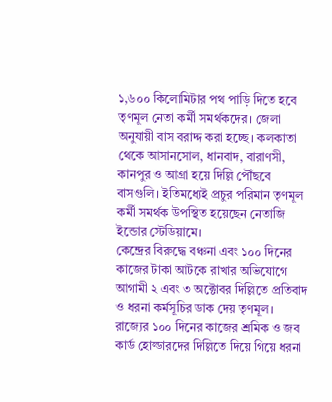১,৬০০ কিলোমিটার পথ পাড়ি দিতে হবে তৃণমূল নেতা কর্মী সমর্থকদের। জেলা অনুযায়ী বাস বরাদ্দ করা হচ্ছে। কলকাতা থেকে আসানসোল, ধানবাদ, বারাণসী, কানপুর ও আগ্রা হয়ে দিল্লি পৌঁছবে বাসগুলি। ইতিমধ্যেই প্রচুর পরিমান তৃণমূল কর্মী সমর্থক উপস্থিত হয়েছেন নেতাজি ইন্ডোর স্টেডিয়ামে।
কেন্দ্রের বিরুদ্ধে বঞ্চনা এবং ১০০ দিনের কাজের টাকা আটকে রাখার অভিযোগে আগামী ২ এবং ৩ অক্টোবর দিল্লিতে প্রতিবাদ ও ধরনা কর্মসূচির ডাক দেয় তৃণমূল। রাজ্যের ১০০ দিনের কাজের শ্রমিক ও জব কার্ড হোল্ডারদের দিল্লিতে দিয়ে গিয়ে ধরনা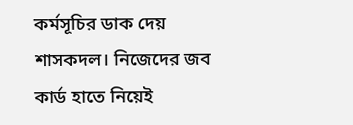কর্মসূচির ডাক দেয় শাসকদল। নিজেদের জব কার্ড হাতে নিয়েই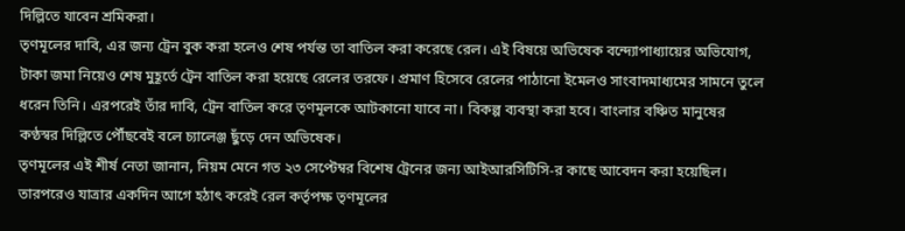দিল্লিতে যাবেন শ্রমিকরা।
তৃণমূলের দাবি, এর জন্য ট্রেন বুক করা হলেও শেষ পর্যন্ত তা বাতিল করা করেছে রেল। এই বিষয়ে অভিষেক বন্দ্যোপাধ্যায়ের অভিযোগ, টাকা জমা নিয়েও শেষ মুহূর্তে ট্রেন বাতিল করা হয়েছে রেলের তরফে। প্রমাণ হিসেবে রেলের পাঠানো ইমেলও সাংবাদমাধ্যমের সামনে তুলে ধরেন তিনি। এরপরেই তাঁর দাবি, ট্রেন বাতিল করে তৃণমূলকে আটকানো যাবে না। বিকল্প ব্যবস্থা করা হবে। বাংলার বঞ্চিত মানুষের কণ্ঠস্বর দিল্লিতে পৌঁছবেই বলে চ্যালেঞ্জ ছুঁড়ে দেন অভিষেক।
তৃণমূলের এই শীর্ষ নেতা জানান, নিয়ম মেনে গত ২৩ সেপ্টেম্বর বিশেষ ট্রেনের জন্য আইআরসিটিসি-র কাছে আবেদন করা হয়েছিল। তারপরেও যাত্রার একদিন আগে হঠাৎ করেই রেল কর্তৃপক্ষ তৃণমূলের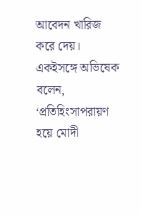আবেদন খারিজ করে দেয়। একইসঙ্গে অভিষেক বলেন, ‘প্রতিহিংসাপরায়ণ হয়ে মোদী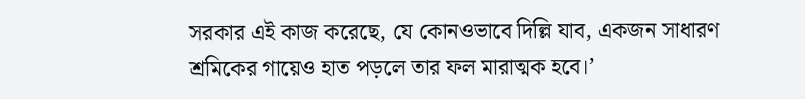সরকার এই কাজ করেছে, যে কোনওভাবে দিল্লি যাব, একজন সাধারণ শ্রমিকের গায়েও হাত পড়লে তার ফল মারাত্মক হবে।’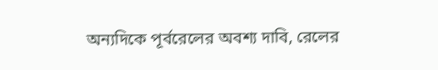অন্যদিকে পূর্বরেলের অবশ্য দাবি, রেলের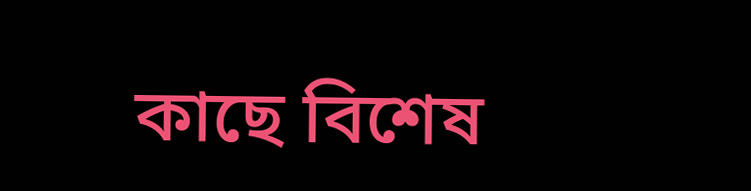কাছে বিশেষ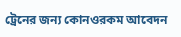ট্রেনের জন্য কোনওরকম আবেদন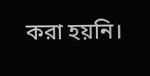করা হয়নি।